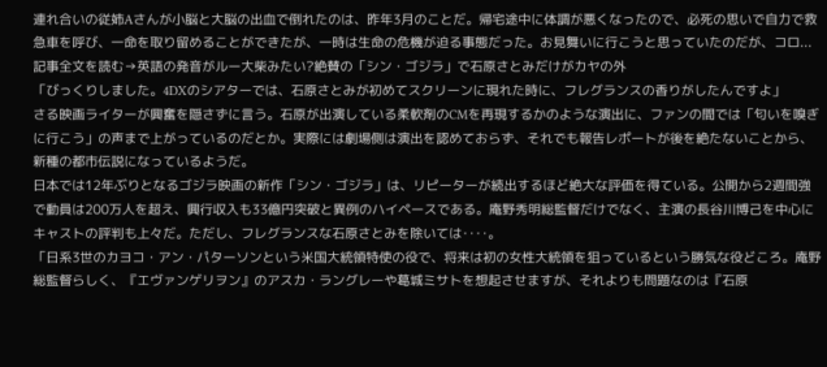連れ合いの従姉Aさんが小脳と大脳の出血で倒れたのは、昨年3月のことだ。帰宅途中に体調が悪くなったので、必死の思いで自力で救急車を呼び、一命を取り留めることができたが、一時は生命の危機が迫る事態だった。お見舞いに行こうと思っていたのだが、コロ...
記事全文を読む→英語の発音がルー大柴みたい?絶賛の「シン・ゴジラ」で石原さとみだけがカヤの外
「びっくりしました。4DXのシアターでは、石原さとみが初めてスクリーンに現れた時に、フレグランスの香りがしたんですよ」
さる映画ライターが興奮を隠さずに言う。石原が出演している柔軟剤のCMを再現するかのような演出に、ファンの間では「匂いを嗅ぎに行こう」の声まで上がっているのだとか。実際には劇場側は演出を認めておらず、それでも報告レポートが後を絶たないことから、新種の都市伝説になっているようだ。
日本では12年ぶりとなるゴジラ映画の新作「シン・ゴジラ」は、リピーターが続出するほど絶大な評価を得ている。公開から2週間強で動員は200万人を超え、興行収入も33億円突破と異例のハイペースである。庵野秀明総監督だけでなく、主演の長谷川博己を中心にキャストの評判も上々だ。ただし、フレグランスな石原さとみを除いては‥‥。
「日系3世のカヨコ・アン・パターソンという米国大統領特使の役で、将来は初の女性大統領を狙っているという勝気な役どころ。庵野総監督らしく、『エヴァンゲリヲン』のアスカ・ラングレーや葛城ミサトを想起させますが、それよりも問題なのは『石原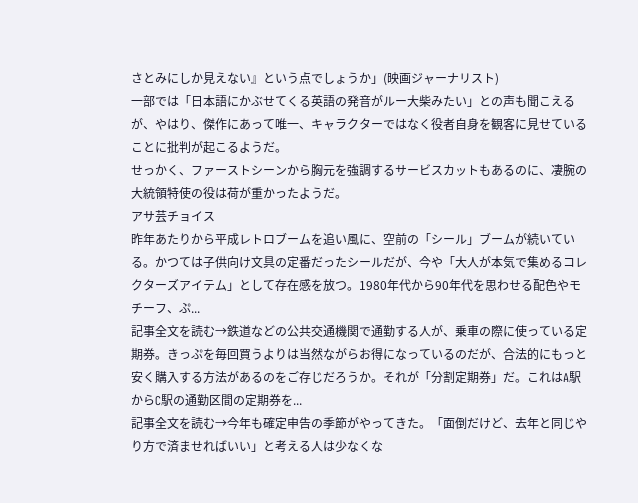さとみにしか見えない』という点でしょうか」(映画ジャーナリスト)
一部では「日本語にかぶせてくる英語の発音がルー大柴みたい」との声も聞こえるが、やはり、傑作にあって唯一、キャラクターではなく役者自身を観客に見せていることに批判が起こるようだ。
せっかく、ファーストシーンから胸元を強調するサービスカットもあるのに、凄腕の大統領特使の役は荷が重かったようだ。
アサ芸チョイス
昨年あたりから平成レトロブームを追い風に、空前の「シール」ブームが続いている。かつては子供向け文具の定番だったシールだが、今や「大人が本気で集めるコレクターズアイテム」として存在感を放つ。1980年代から90年代を思わせる配色やモチーフ、ぷ...
記事全文を読む→鉄道などの公共交通機関で通勤する人が、乗車の際に使っている定期券。きっぷを毎回買うよりは当然ながらお得になっているのだが、合法的にもっと安く購入する方法があるのをご存じだろうか。それが「分割定期券」だ。これはA駅からC駅の通勤区間の定期券を...
記事全文を読む→今年も確定申告の季節がやってきた。「面倒だけど、去年と同じやり方で済ませればいい」と考える人は少なくな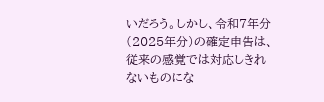いだろう。しかし、令和7年分(2025年分)の確定申告は、従来の感覚では対応しきれないものにな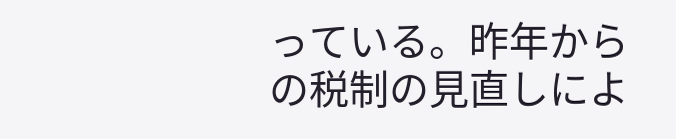っている。昨年からの税制の見直しによ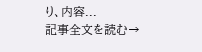り、内容...
記事全文を読む→